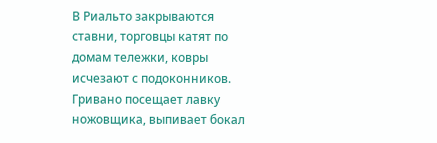В Риальто закрываются ставни, торговцы катят по домам тележки, ковры исчезают с подоконников. Гривано посещает лавку ножовщика, выпивает бокал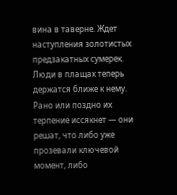вина в таверне. Ждет наступления золотистых предзакатных сумерек. Люди в плащах теперь держатся ближе к нему. Рано или поздно их терпение иссякнет — они решат, что либо уже прозевали ключевой момент, либо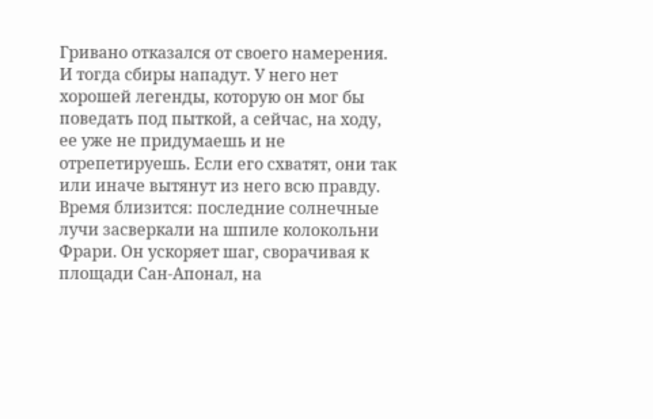Гривано отказался от своего намерения. И тогда сбиры нападут. У него нет хорошей легенды, которую он мог бы поведать под пыткой, а сейчас, на ходу, ее уже не придумаешь и не отрепетируешь. Если его схватят, они так или иначе вытянут из него всю правду.
Время близится: последние солнечные лучи засверкали на шпиле колокольни Фрари. Он ускоряет шаг, сворачивая к площади Сан-Апонал, на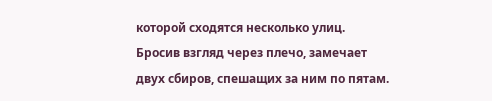которой сходятся несколько улиц. Бросив взгляд через плечо, замечает двух сбиров, спешащих за ним по пятам.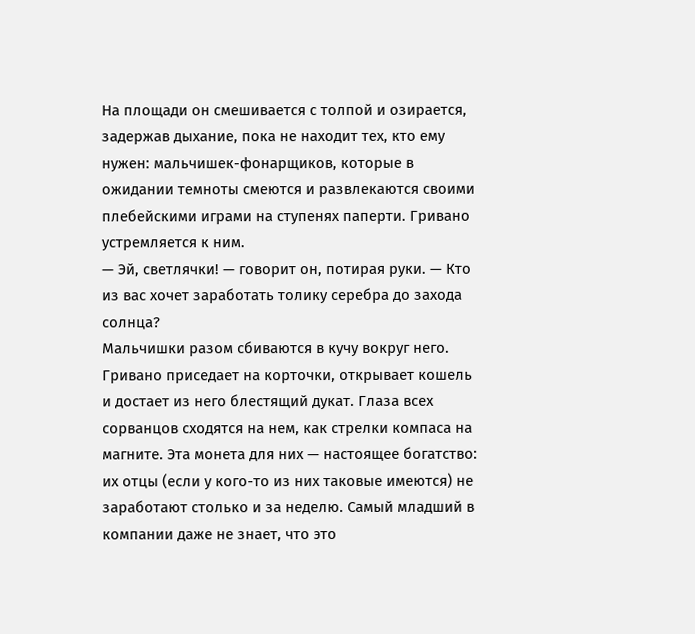На площади он смешивается с толпой и озирается, задержав дыхание, пока не находит тех, кто ему нужен: мальчишек-фонарщиков, которые в ожидании темноты смеются и развлекаются своими плебейскими играми на ступенях паперти. Гривано устремляется к ним.
— Эй, светлячки! — говорит он, потирая руки. — Кто из вас хочет заработать толику серебра до захода солнца?
Мальчишки разом сбиваются в кучу вокруг него. Гривано приседает на корточки, открывает кошель и достает из него блестящий дукат. Глаза всех сорванцов сходятся на нем, как стрелки компаса на магните. Эта монета для них — настоящее богатство: их отцы (если у кого-то из них таковые имеются) не заработают столько и за неделю. Самый младший в компании даже не знает, что это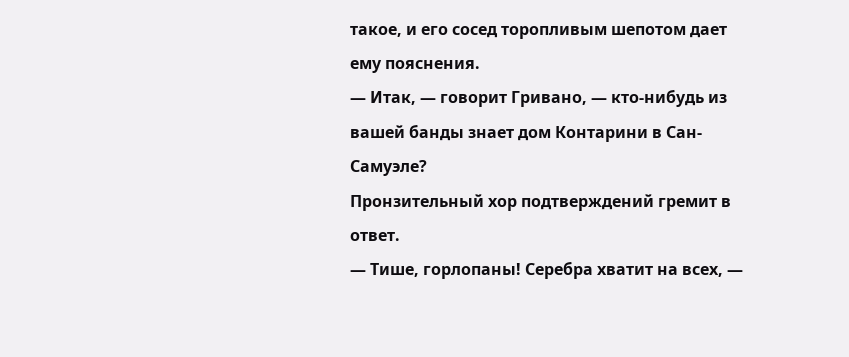такое, и его сосед торопливым шепотом дает ему пояснения.
— Итак, — говорит Гривано, — кто-нибудь из вашей банды знает дом Контарини в Сан-Самуэле?
Пронзительный хор подтверждений гремит в ответ.
— Тише, горлопаны! Серебра хватит на всех, —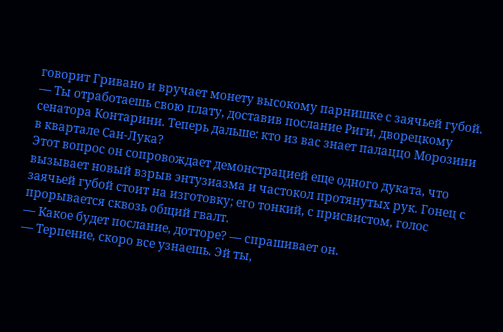говорит Гривано и вручает монету высокому парнишке с заячьей губой. — Ты отработаешь свою плату, доставив послание Риги, дворецкому сенатора Контарини. Теперь дальше: кто из вас знает палаццо Морозини в квартале Сан-Лука?
Этот вопрос он сопровождает демонстрацией еще одного дуката, что вызывает новый взрыв энтузиазма и частокол протянутых рук. Гонец с заячьей губой стоит на изготовку; его тонкий, с присвистом, голос прорывается сквозь общий гвалт.
— Какое будет послание, дотторе? — спрашивает он.
— Терпение, скоро все узнаешь. Эй ты,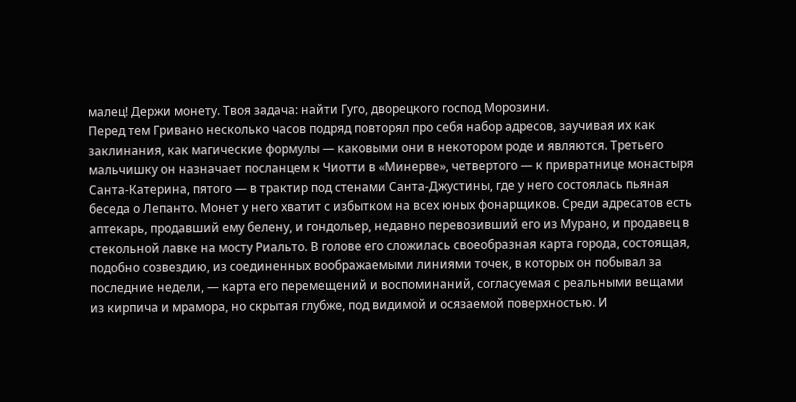малец! Держи монету. Твоя задача: найти Гуго, дворецкого господ Морозини.
Перед тем Гривано несколько часов подряд повторял про себя набор адресов, заучивая их как заклинания, как магические формулы — каковыми они в некотором роде и являются. Третьего мальчишку он назначает посланцем к Чиотти в «Минерве», четвертого — к привратнице монастыря Санта-Катерина, пятого — в трактир под стенами Санта-Джустины, где у него состоялась пьяная беседа о Лепанто. Монет у него хватит с избытком на всех юных фонарщиков. Среди адресатов есть аптекарь, продавший ему белену, и гондольер, недавно перевозивший его из Мурано, и продавец в стекольной лавке на мосту Риальто. В голове его сложилась своеобразная карта города, состоящая, подобно созвездию, из соединенных воображаемыми линиями точек, в которых он побывал за последние недели, — карта его перемещений и воспоминаний, согласуемая с реальными вещами из кирпича и мрамора, но скрытая глубже, под видимой и осязаемой поверхностью. И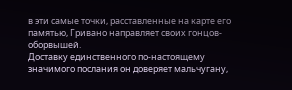в эти самые точки, расставленные на карте его памятью, Гривано направляет своих гонцов-оборвышей.
Доставку единственного по-настоящему значимого послания он доверяет мальчугану,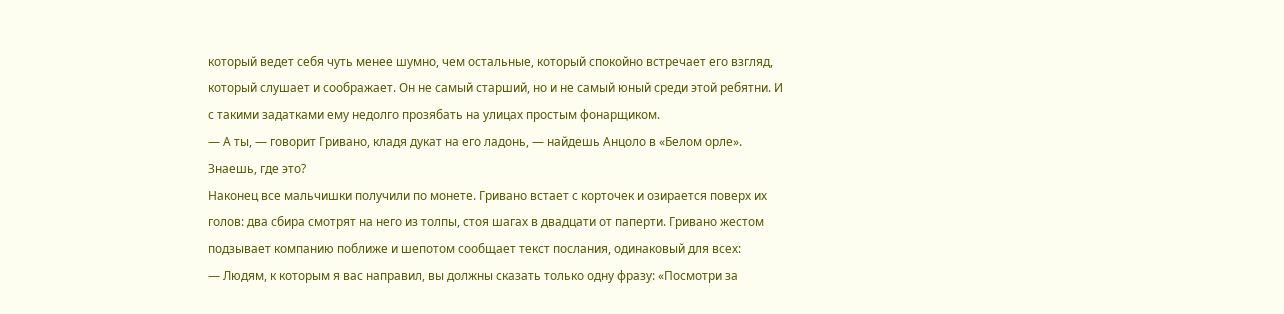который ведет себя чуть менее шумно, чем остальные, который спокойно встречает его взгляд, который слушает и соображает. Он не самый старший, но и не самый юный среди этой ребятни. И с такими задатками ему недолго прозябать на улицах простым фонарщиком.
— А ты, — говорит Гривано, кладя дукат на его ладонь, — найдешь Анцоло в «Белом орле». Знаешь, где это?
Наконец все мальчишки получили по монете. Гривано встает с корточек и озирается поверх их голов: два сбира смотрят на него из толпы, стоя шагах в двадцати от паперти. Гривано жестом подзывает компанию поближе и шепотом сообщает текст послания, одинаковый для всех:
— Людям, к которым я вас направил, вы должны сказать только одну фразу: «Посмотри за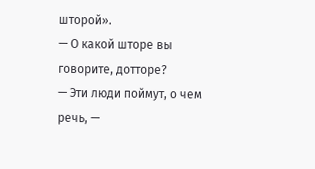шторой».
— О какой шторе вы говорите, дотторе?
— Эти люди поймут, о чем речь, —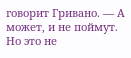говорит Гривано. — А может, и не поймут. Но это не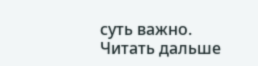суть важно.
Читать дальше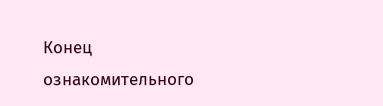Конец ознакомительного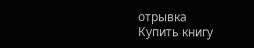отрывка
Купить книгу